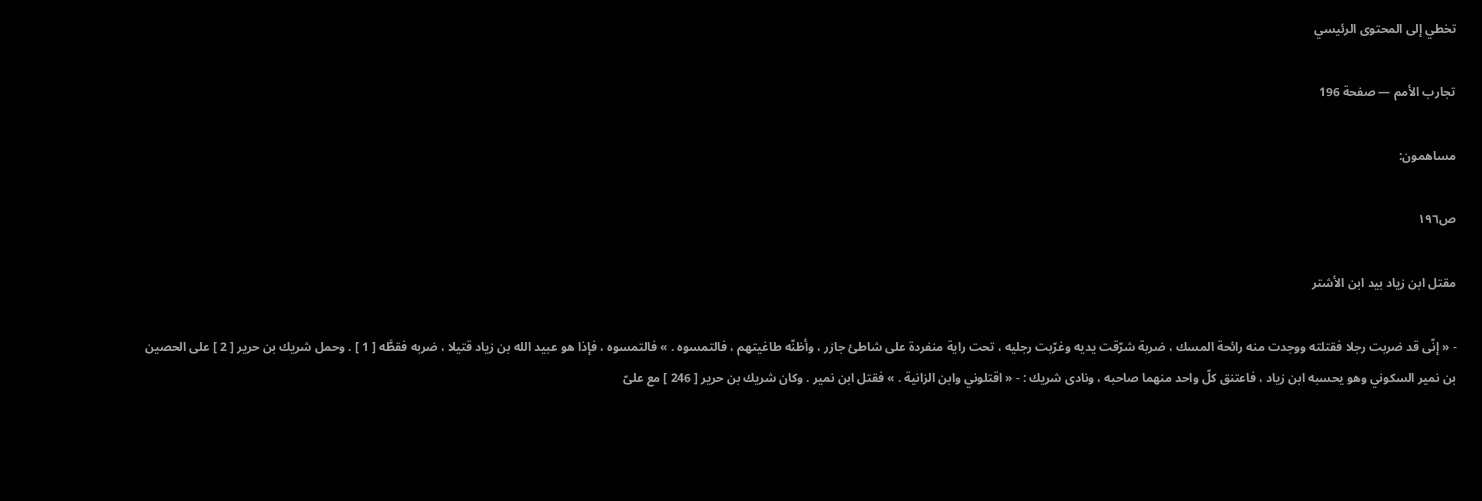تخطي إلى المحتوى الرئيسي

تجارب الأمم — صفحة 196

مساهمون:

ص١٩٦

مقتل ابن زياد بيد ابن الأشتر

- « إنّى قد ضربت رجلا فقتلته ووجدت منه رائحة المسك ، ضربة شرّقت يديه وغرّبت رجليه ، تحت راية منفردة على شاطئ جازر ، وأظنّه طاغيتهم ، فالتمسوه . » فالتمسوه ، فإذا هو عبيد الله بن زياد قتيلا ، ضربه فقطَّه [ 1 ] . وحمل شريك بن حرير [ 2 ] على الحصين بن نمير السكوني وهو يحسبه ابن زياد ، فاعتنق كلّ واحد منهما صاحبه ، ونادى شريك : - « اقتلوني وابن الزانية . » فقتل ابن نمير . وكان شريك بن حرير [ 246 ] مع علىّ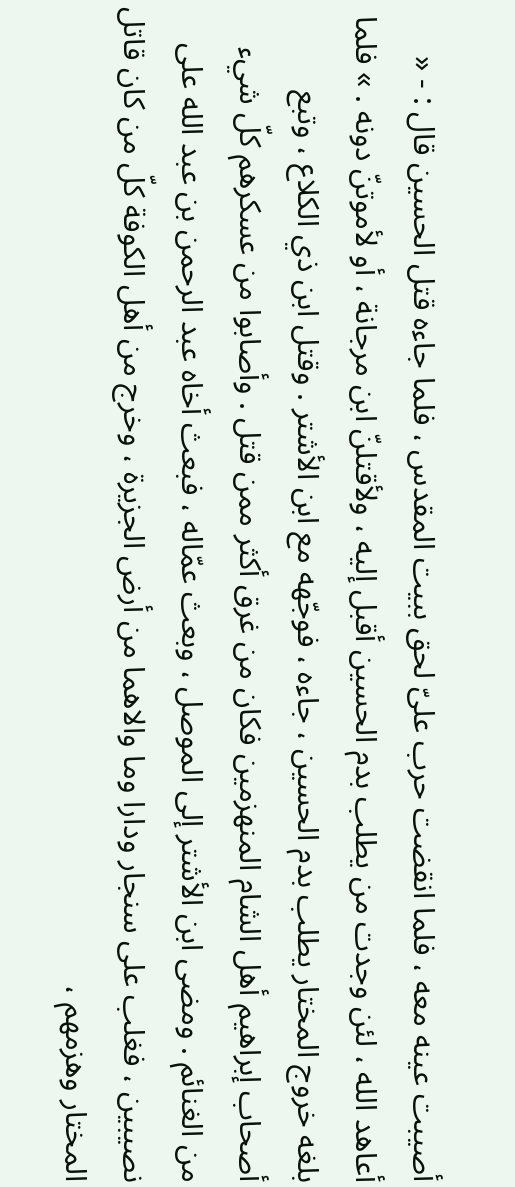أصيبت عينه معه ، فلما انقضت حرب علىّ لحق ببيت المقدس ، فلما جاءه قتل الحسين قال : - « أعاهد الله ، لئن وجدت من يطلب بدم الحسين أقبل إليه ، ولأقتلنّ ابن مرجانة ، أو لأموتنّ دونه . » فلما بلغه خروج المختار يطلب بدم الحسين ، جاءه ، فوجّهه مع ابن الأشتر . وقتل ابن ذي الكلاع ، وتبع أصحاب إبراهيم أهل الشام المنهزمين فكان من غرق أكثر ممن قتل . وأصابوا من عسكرهم كلّ شيء من الغنائم . ومضى ابن الأشتر إلى الموصل ، وبعث عمّاله ، فبعث أخاه عبد الرحمن بن عبد الله على نصيبين ، فغلب على سنجار ودارا وما والاهما من أرض الجزيرة ، وخرج من أهل الكوفة كلّ من كان قاتل المختار وهزمهم ،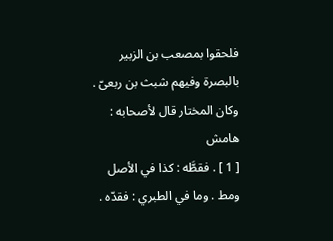فلحقوا بمصعب بن الزبير بالبصرة وفيهم شبث بن ربعىّ . وكان المختار قال لأصحابه :
هامش
[ 1 ] . فقطَّه : كذا في الأصل ومط . وما في الطبري : فقدّه .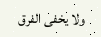ولا يخفى الفرق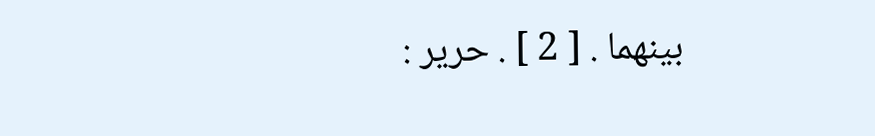بينهما . [ 2 ] . حرير :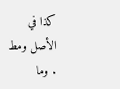كذا في الأصل ومط . وما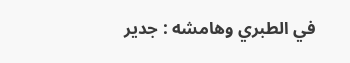في الطبري وهامشه : جدير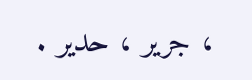، جرير ، حدير .